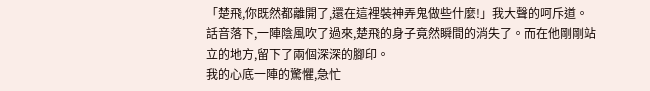「楚飛,你既然都離開了,還在這裡裝神弄鬼做些什麼!」我大聲的呵斥道。
話音落下,一陣陰風吹了過來,楚飛的身子竟然瞬間的消失了。而在他剛剛站立的地方,留下了兩個深深的腳印。
我的心底一陣的驚懼,急忙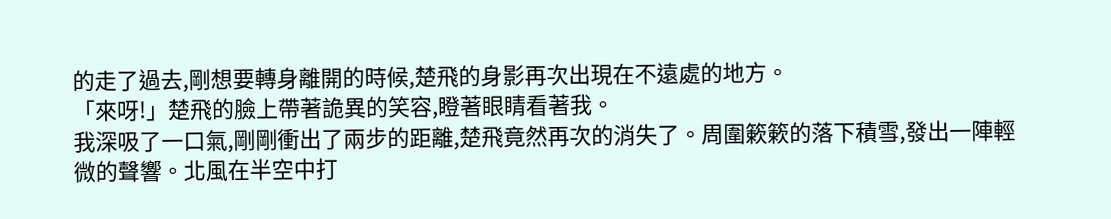的走了過去,剛想要轉身離開的時候,楚飛的身影再次出現在不遠處的地方。
「來呀!」楚飛的臉上帶著詭異的笑容,瞪著眼睛看著我。
我深吸了一口氣,剛剛衝出了兩步的距離,楚飛竟然再次的消失了。周圍簌簌的落下積雪,發出一陣輕微的聲響。北風在半空中打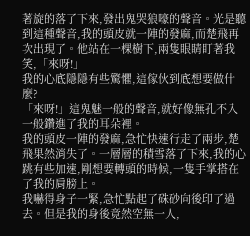著旋的落了下來,發出鬼哭狼嚎的聲音。光是聽到這種聲音,我的頭皮就一陣的發麻,而楚飛再次出現了。他站在一棵樹下,兩隻眼睛盯著我笑,「來呀!」
我的心底隱隱有些驚懼,這傢伙到底想要做什麼?
「來呀!」這鬼魅一般的聲音,就好像無孔不入一般鑽進了我的耳朵裡。
我的頭皮一陣的發麻,急忙快速行走了兩步,楚飛果然消失了。一層層的積雪落了下來,我的心跳有些加速,剛想要轉頭的時候,一隻手掌搭在了我的肩膀上。
我嚇得身子一緊,急忙點起了硃砂向後印了過去。但是我的身後竟然空無一人,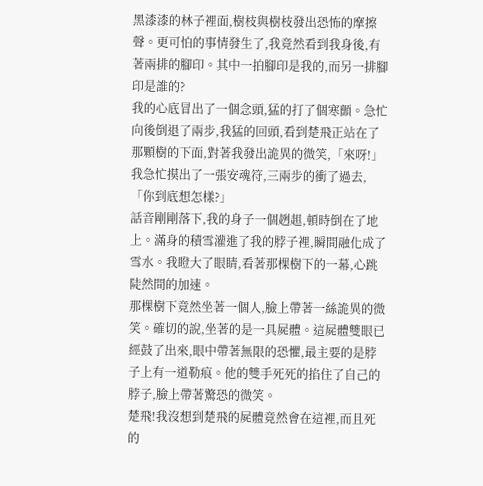黑漆漆的林子裡面,樹枝與樹枝發出恐怖的摩擦聲。更可怕的事情發生了,我竟然看到我身後,有著兩排的腳印。其中一拍腳印是我的,而另一排腳印是誰的?
我的心底冒出了一個念頭,猛的打了個寒顫。急忙向後倒退了兩步,我猛的回頭,看到楚飛正站在了那顆樹的下面,對著我發出詭異的微笑,「來呀!」
我急忙摸出了一張安魂符,三兩步的衝了過去,「你到底想怎樣?」
話音剛剛落下,我的身子一個趔趄,頓時倒在了地上。滿身的積雪灌進了我的脖子裡,瞬間融化成了雪水。我瞪大了眼睛,看著那棵樹下的一幕,心跳陡然間的加速。
那棵樹下竟然坐著一個人,臉上帶著一絲詭異的微笑。確切的說,坐著的是一具屍體。這屍體雙眼已經鼓了出來,眼中帶著無限的恐懼,最主要的是脖子上有一道勒痕。他的雙手死死的掐住了自己的脖子,臉上帶著驚恐的微笑。
楚飛!我沒想到楚飛的屍體竟然會在這裡,而且死的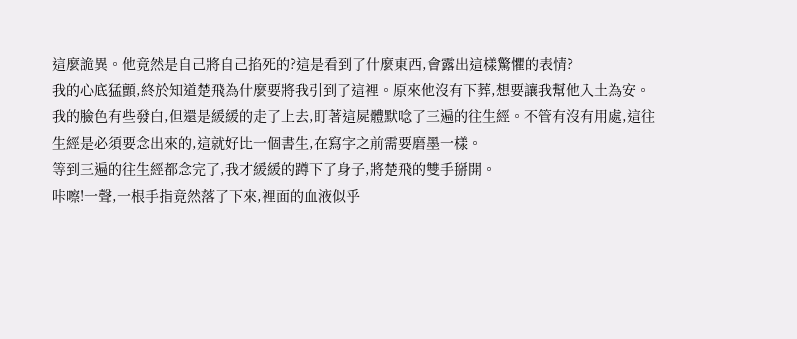這麼詭異。他竟然是自己將自己掐死的?這是看到了什麼東西,會露出這樣驚懼的表情?
我的心底猛顫,終於知道楚飛為什麼要將我引到了這裡。原來他沒有下葬,想要讓我幫他入土為安。
我的臉色有些發白,但還是緩緩的走了上去,盯著這屍體默唸了三遍的往生經。不管有沒有用處,這往生經是必須要念出來的,這就好比一個書生,在寫字之前需要磨墨一樣。
等到三遍的往生經都念完了,我才緩緩的蹲下了身子,將楚飛的雙手掰開。
咔嚓!一聲,一根手指竟然落了下來,裡面的血液似乎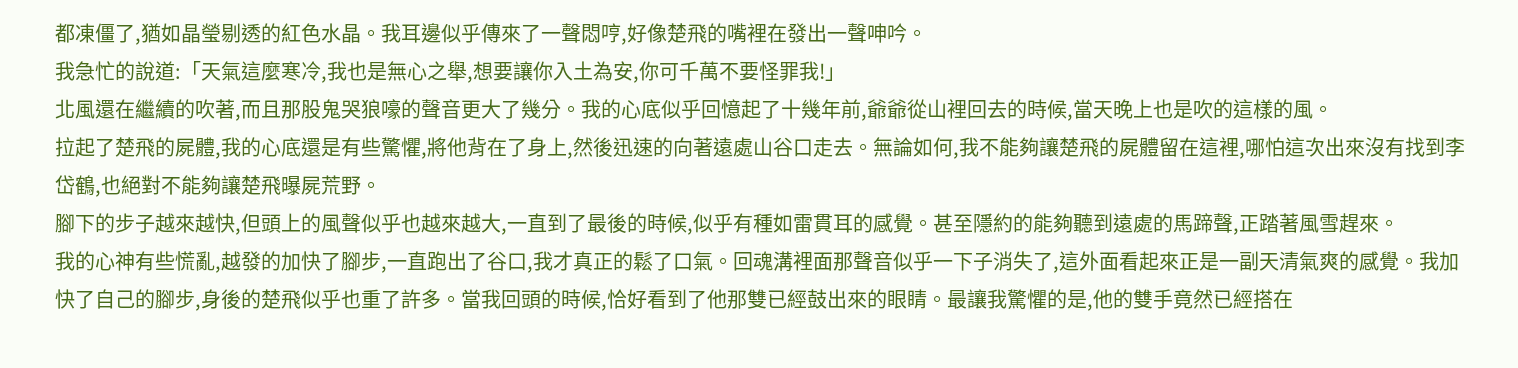都凍僵了,猶如晶瑩剔透的紅色水晶。我耳邊似乎傳來了一聲悶哼,好像楚飛的嘴裡在發出一聲呻吟。
我急忙的說道:「天氣這麼寒冷,我也是無心之舉,想要讓你入土為安,你可千萬不要怪罪我!」
北風還在繼續的吹著,而且那股鬼哭狼嚎的聲音更大了幾分。我的心底似乎回憶起了十幾年前,爺爺從山裡回去的時候,當天晚上也是吹的這樣的風。
拉起了楚飛的屍體,我的心底還是有些驚懼,將他背在了身上,然後迅速的向著遠處山谷口走去。無論如何,我不能夠讓楚飛的屍體留在這裡,哪怕這次出來沒有找到李岱鶴,也絕對不能夠讓楚飛曝屍荒野。
腳下的步子越來越快,但頭上的風聲似乎也越來越大,一直到了最後的時候,似乎有種如雷貫耳的感覺。甚至隱約的能夠聽到遠處的馬蹄聲,正踏著風雪趕來。
我的心神有些慌亂,越發的加快了腳步,一直跑出了谷口,我才真正的鬆了口氣。回魂溝裡面那聲音似乎一下子消失了,這外面看起來正是一副天清氣爽的感覺。我加快了自己的腳步,身後的楚飛似乎也重了許多。當我回頭的時候,恰好看到了他那雙已經鼓出來的眼睛。最讓我驚懼的是,他的雙手竟然已經搭在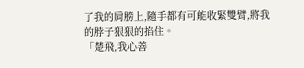了我的肩膀上,隨手都有可能收緊雙臂,將我的脖子狠狠的掐住。
「楚飛,我心善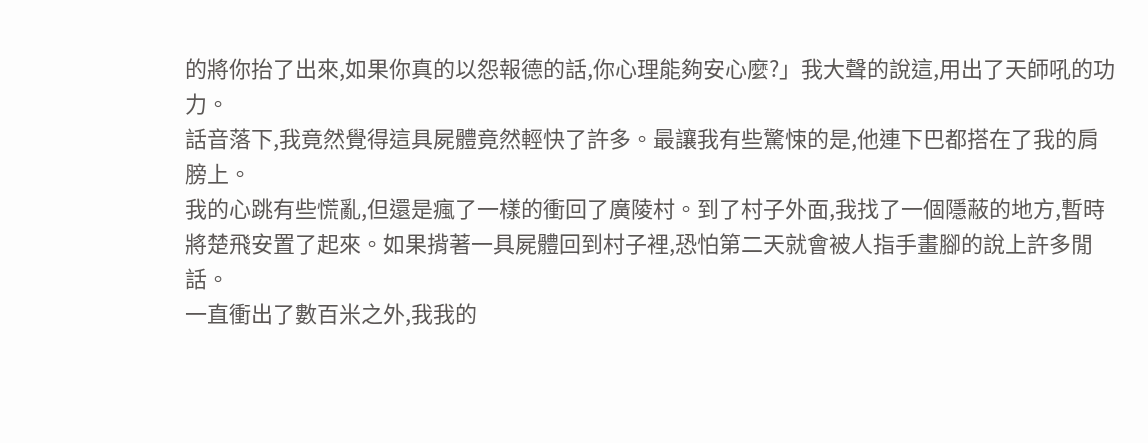的將你抬了出來,如果你真的以怨報德的話,你心理能夠安心麼?」我大聲的說這,用出了天師吼的功力。
話音落下,我竟然覺得這具屍體竟然輕快了許多。最讓我有些驚悚的是,他連下巴都搭在了我的肩膀上。
我的心跳有些慌亂,但還是瘋了一樣的衝回了廣陵村。到了村子外面,我找了一個隱蔽的地方,暫時將楚飛安置了起來。如果揹著一具屍體回到村子裡,恐怕第二天就會被人指手畫腳的說上許多閒話。
一直衝出了數百米之外,我我的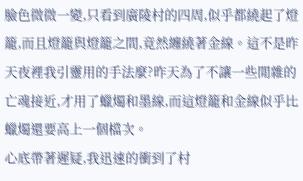臉色微微一變,只看到廣陵村的四周,似乎都繞起了燈籠,而且燈籠與燈籠之間,竟然纏繞著金線。這不是昨天夜裡我引靈用的手法麼?昨天為了不讓一些閒雜的亡魂接近,才用了蠟燭和墨線,而這燈籠和金線似乎比蠟燭還要高上一個檔次。
心底帶著遲疑,我迅速的衝到了村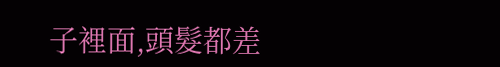子裡面,頭髮都差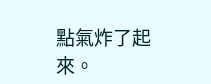點氣炸了起來。